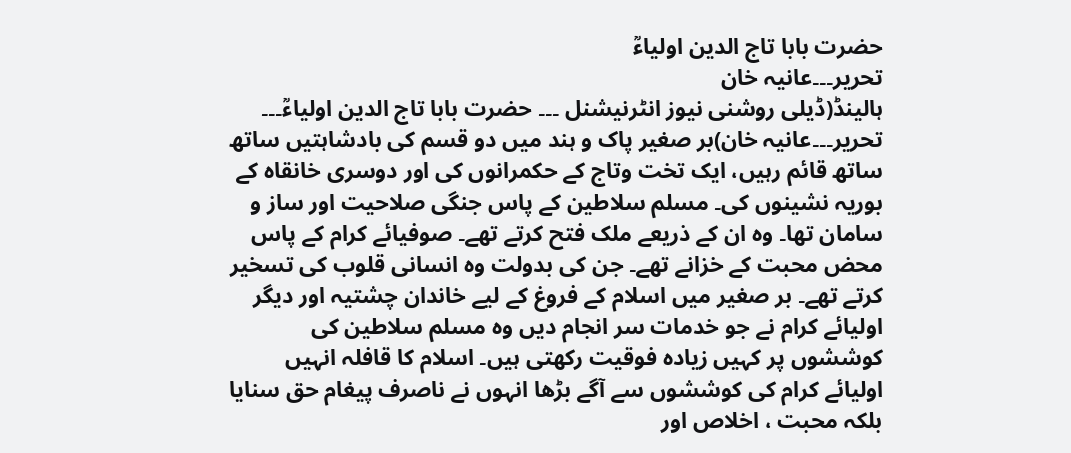حضرت بابا تاج الدين اولياءؒ
تحریر۔۔۔عانیہ خان
ہالینڈ(ڈیلی روشنی نیوز انٹرنیشنل ۔۔۔ حضرت بابا تاج الدين اولياءؒ۔۔۔ تحریر۔۔۔عانیہ خان)بر صغیر پاک و ہند میں دو قسم کی بادشاہتیں ساتھ ساتھ قائم رہیں، ایک تخت وتاج کے حکمرانوں کی اور دوسری خانقاہ کے بوریہ نشینوں کی۔ مسلم سلاطین کے پاس جنگی صلاحیت اور ساز و سامان تھا۔ وہ ان کے ذریعے ملک فتح کرتے تھے۔ صوفیائے کرام کے پاس محض محبت کے خزانے تھے۔ جن کی بدولت وہ انسانی قلوب کی تسخیر کرتے تھے۔ بر صغیر میں اسلام کے فروغ کے لیے خاندان چشتیہ اور دیگر اولیائے کرام نے جو خدمات سر انجام دیں وہ مسلم سلاطین کی کوششوں پر کہیں زیادہ فوقیت رکھتی ہیں۔ اسلام کا قافلہ انہیں اولیائے کرام کی کوششوں سے آگے بڑھا انہوں نے ناصرف پیغام حق سنایا بلکہ محبت ، اخلاص اور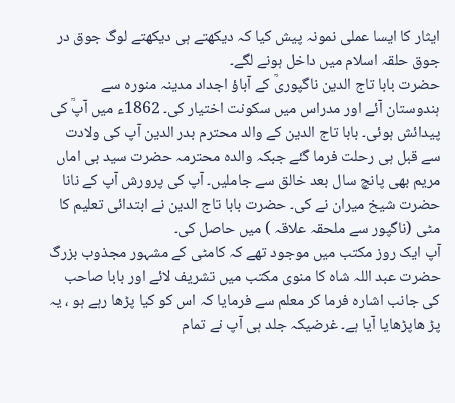ایثار کا ایسا عملی نمونہ پیش کیا کہ دیکھتے ہی دیکھتے لوگ جوق در جوق حلقہ اسلام میں داخل ہونے لگے۔
حضرت بابا تاج الدین ناگپوریؒ کے آباؤ اجداد مدینہ منورہ سے ہندوستان آئے اور مدراس میں سکونت اختیار کی۔ 1862ء میں آپؒ کی پیدائش ہوئی۔ بابا تاج الدین کے والد محترم بدر الدین آپ کی ولادت سے قبل ہی رحلت فرما گئے جبکہ والدہ محترمہ حضرت سید بی اماں مریم بھی پانچ سال بعد خالق سے جاملیں۔ آپ کی پرورش آپ کے نانا حضرت شیخ میران نے کی۔ حضرت بابا تاج الدین نے ابتدائی تعلیم کا مٹی (ناگپور سے ملحقہ علاقہ ) میں حاصل کی۔
آپ ایک روز مکتب میں موجود تھے کہ کامٹی کے مشہور مجذوب بزرگ حضرت عبد اللہ شاہ کا منوی مکتب میں تشریف لائے اور بابا صاحب کی جانب اشارہ فرما کر معلم سے فرمایا کہ اس کو کیا پڑھا رہے ہو ، یہ پڑ ھاپڑھایا آیا ہے۔ غرضیکہ جلد ہی آپ نے تمام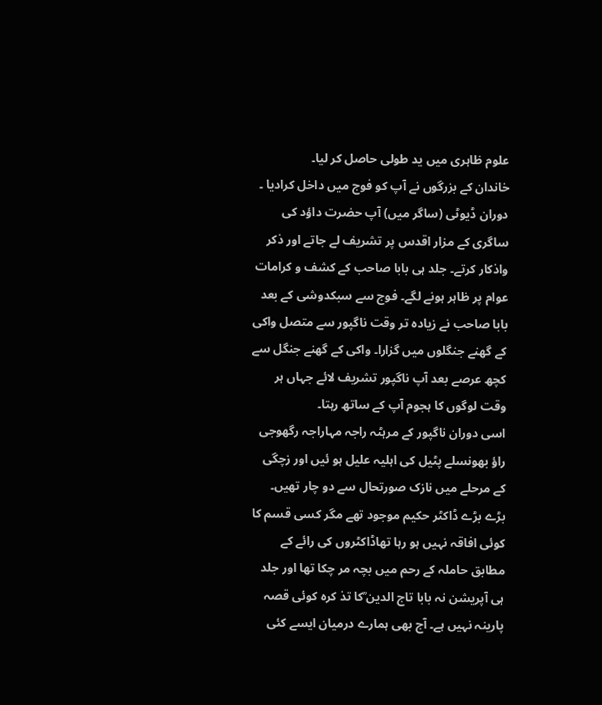علوم ظاہری میں ید طولی حاصل کر لیا۔
خاندان کے بزرگوں نے آپ کو فوج میں داخل کرادیا ۔ دوران ڈیوٹی (ساگر میں) آپ حضرت داؤد کی ساگری کے مزار اقدس پر تشریف لے جاتے اور ذکر واذکار کرتے۔ جلد ہی بابا صاحب کے کشف و کرامات عوام پر ظاہر ہونے لگے۔ فوج سے سبکدوشی کے بعد بابا صاحب نے زیادہ تر وقت ناگپور سے متصل واکی کے گھنے جنگلوں میں گزارا۔ واکی کے گھنے جنگل سے کچھ عرصے بعد آپ ناگپور تشریف لائے جہاں ہر وقت لوگوں کا ہجوم آپ کے ساتھ رہتا۔
اسی دوران ناگپور کے مرہٹہ راجہ مہاراجہ رگھوجی راؤ بھونسلے پٹیل کی اہلیہ علیل ہو ئیں اور زچگی کے مرحلے میں نازک صورتحال سے دو چار تھیں۔ بڑے بڑے ڈاکٹر حکیم موجود تھے مگر کسی قسم کا کوئی افاقہ نہیں ہو رہا تھاڈاکٹروں کی رائے کے مطابق حاملہ کے رحم میں بچہ مر چکا تھا اور جلد ہی آپریشن نہ بابا تاج الدین ؒکا تذ کرہ کوئی قصہ پارینہ نہیں ہے۔ آج بھی ہمارے درمیان ایسے کئی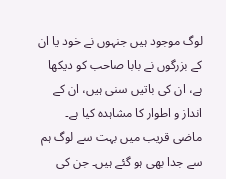لوگ موجود ہیں جنہوں نے خود یا ان کے بزرگوں نے بابا صاحب کو دیکھا ہے، ان کی باتیں سنی ہیں، ان کے انداز و اطوار کا مشاہدہ کیا ہے۔ ماضی قریب میں بہت سے لوگ ہم سے جدا بھی ہو گئے ہیں۔ جن کی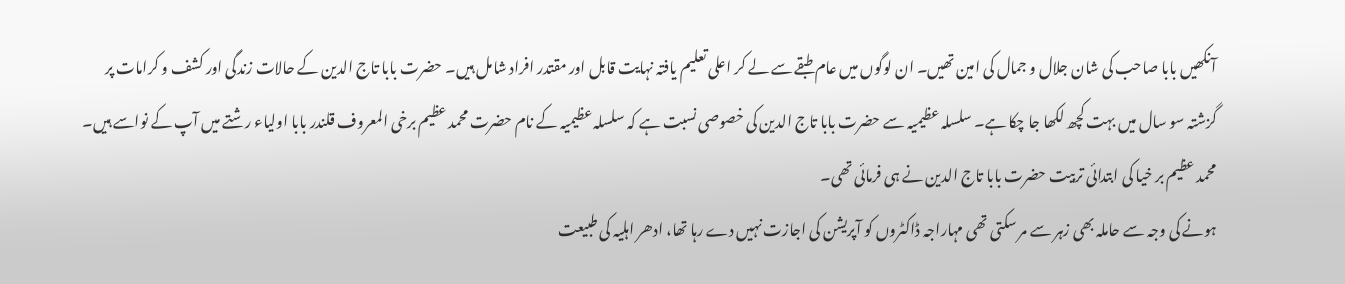آنکھیں بابا صاحب کی شان جلال و جمال کی امین تھیں۔ ان لوگوں میں عام طبقے سے لے کر اعلی تعلیم یافتہ نہایت قابل اور مقتدر افراد شامل ہیں۔ حضرت بابا تاج الدین کے حالات زندگی اور کشف و کرامات پر گزشتہ سو سال میں بہت کچھ لکھا جا چکا ہے۔ سلسلہ عظیمیہ سے حضرت بابا تاج الدین کی خصوصی نسبت ہے کہ سلسلہ عظیمیہ کے نام حضرت محمد عظیم برخی المعروف قلندر بابا اولیاء رشتے میں آپ کے نواسے ہیں۔ محمد عظیم بر خیا کی ابتدائی تربیت حضرت بابا تاج الدین نے ہی فرمائی تھی۔
ہونے کی وجہ سے حاملہ بھی زہر سے مر سکتی تھی مہاراجہ ڈاکٹروں کو آپریشن کی اجازت نہیں دے رہا تھا، ادھر اہلیہ کی طبیعت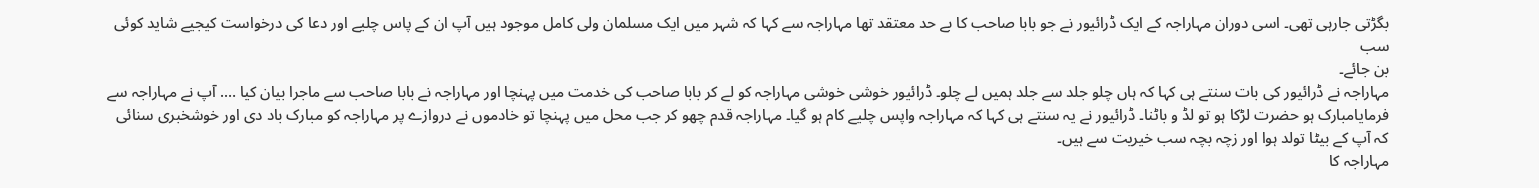بگڑتی جارہی تھی۔ اسی دوران مہاراجہ کے ایک ڈرائیور نے جو بابا صاحب کا بے حد معتقد تھا مہاراجہ سے کہا کہ شہر میں ایک مسلمان ولی کامل موجود ہیں آپ ان کے پاس چلیے اور دعا کی درخواست کیجیے شاید کوئی سب
بن جائے۔
مہاراجہ نے ڈرائیور کی بات سنتے ہی کہا کہ ہاں چلو جلد سے جلد ہمیں لے چلو۔ ڈرائیور خوشی خوشی مہاراجہ کو لے کر بابا صاحب کی خدمت میں پہنچا اور مہاراجہ نے بابا صاحب سے ماجرا بیان کیا …. آپ نے مہاراجہ سے فرمایامبارک ہو حضرت لڑکا ہو تو لڈ و باٹنا۔ ڈرائیور نے یہ سنتے ہی کہا کہ مہاراجہ واپس چلیے کام ہو گیا۔ مہاراجہ قدم چھو کر جب محل میں پہنچا تو خادموں نے دروازے پر مہاراجہ کو مبارک باد دی اور خوشخبری سنائی کہ آپ کے بیٹا تولد ہوا اور زچہ بچہ سب خیریت سے ہیں۔
مہاراجہ کا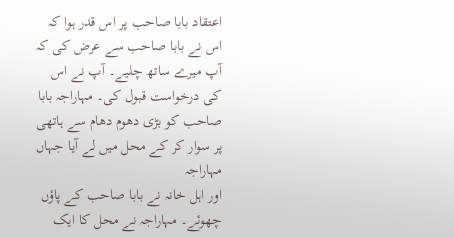اعتقاد بابا صاحب پر اس قدر ہوا کہ اس نے بابا صاحب سے عرض کی کہ آپ میرے ساتھ چلیے۔ آپ نے اس کی درخواست قبول کی۔ مہاراجہ بابا صاحب کو بڑی دھوم دھام سے ہاتھی پر سوار کر کے محل میں لے آیا جہاں مہاراجہ
اور اہل خانہ نے بابا صاحب کے پاؤں چھوئے۔ مہاراجہ نے محل کا ایک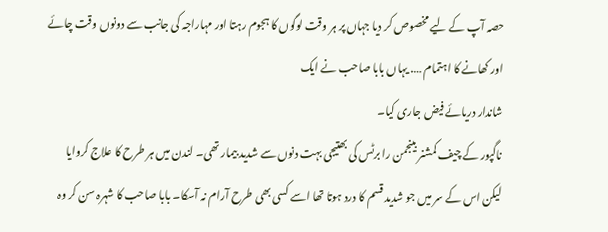حصہ آپ کے لیے مخصوص کر دیا جہاں پر ہر وقت لوگوں کا ہجوم رہتا اور مہاراجہ کی جانب سے دونوں وقت چائے اور کھانے کا اہتمام …. یہاں بابا صاحب نے ایک
شاندار دریائے فیض جاری کیا۔
ناگپور کے چیف کمشنر بینجمن را برٹس کی بھتیجی بہت دنوں سے شدید بیمار تھی۔ لندن میں ہر طرح کا علاج کروایا لیکن اس کے سر میں جو شدید قسم کا درد ہوتا تھا اسے کسی بھی طرح آرام نہ آسکا۔ بابا صاحب کا شہرہ سن کر وہ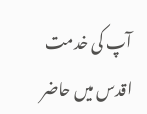آپ کی خدمت اقدس میں حاضر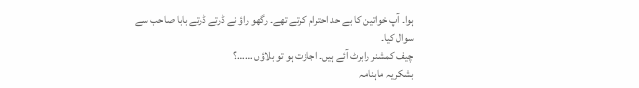ہوا۔ آپ خواتین کا بے حد احترام کرتے تھے۔ رگھو راؤ نے ڈرتے ڈرتے بابا صاحب سے
سوال کیا۔
چیف کمشنر رابرٹ آئے ہیں۔ اجازت ہو تو بلاؤں ……؟
بشکریہ ماہنامہ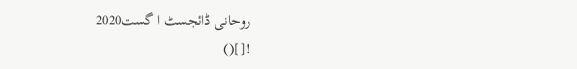روحانی ڈائجسٹ ا گست2020
![]()